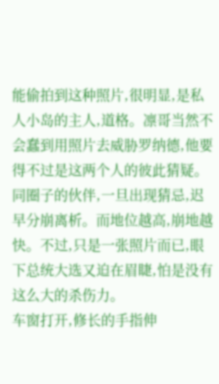能偷拍到这种照片,很明显,是私人小岛的主人,道格。凛哥当然不会蠢到用照片去威胁罗纳德,他要得不过是这两个人的彼此猜疑。
同圈子的伙伴,一旦出现猜忌,迟早分崩离析。而地位越高,崩地越快。不过,只是一张照片而已,眼下总统大选又迫在眉睫,怕是没有这么大的杀伤力。
车窗打开,修长的手指伸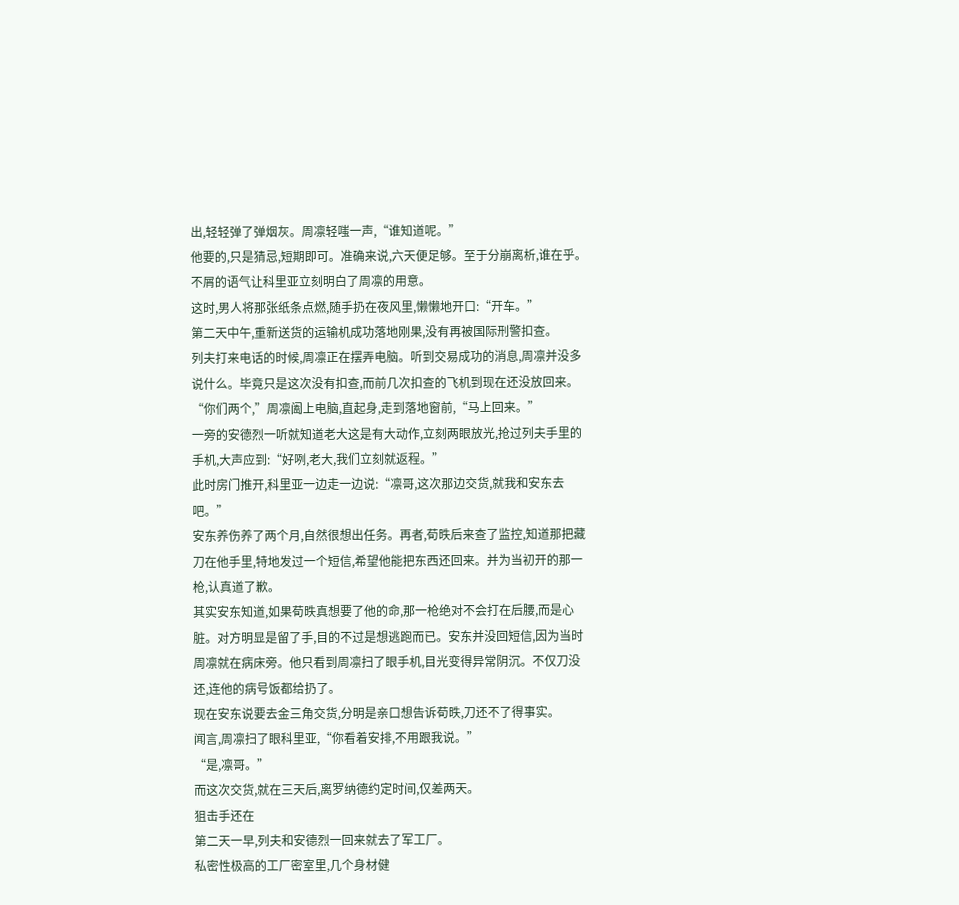出,轻轻弹了弹烟灰。周凛轻嗤一声,“谁知道呢。”
他要的,只是猜忌,短期即可。准确来说,六天便足够。至于分崩离析,谁在乎。
不屑的语气让科里亚立刻明白了周凛的用意。
这时,男人将那张纸条点燃,随手扔在夜风里,懒懒地开口:“开车。”
第二天中午,重新送货的运输机成功落地刚果,没有再被国际刑警扣查。
列夫打来电话的时候,周凛正在摆弄电脑。听到交易成功的消息,周凛并没多说什么。毕竟只是这次没有扣查,而前几次扣查的飞机到现在还没放回来。
“你们两个,”周凛阖上电脑,直起身,走到落地窗前,“马上回来。”
一旁的安德烈一听就知道老大这是有大动作,立刻两眼放光,抢过列夫手里的手机,大声应到:“好咧,老大,我们立刻就返程。”
此时房门推开,科里亚一边走一边说:“凛哥,这次那边交货,就我和安东去吧。”
安东养伤养了两个月,自然很想出任务。再者,荀昳后来查了监控,知道那把藏刀在他手里,特地发过一个短信,希望他能把东西还回来。并为当初开的那一枪,认真道了歉。
其实安东知道,如果荀昳真想要了他的命,那一枪绝对不会打在后腰,而是心脏。对方明显是留了手,目的不过是想逃跑而已。安东并没回短信,因为当时周凛就在病床旁。他只看到周凛扫了眼手机,目光变得异常阴沉。不仅刀没还,连他的病号饭都给扔了。
现在安东说要去金三角交货,分明是亲口想告诉荀昳,刀还不了得事实。
闻言,周凛扫了眼科里亚,“你看着安排,不用跟我说。”
“是,凛哥。”
而这次交货,就在三天后,离罗纳德约定时间,仅差两天。
狙击手还在
第二天一早,列夫和安德烈一回来就去了军工厂。
私密性极高的工厂密室里,几个身材健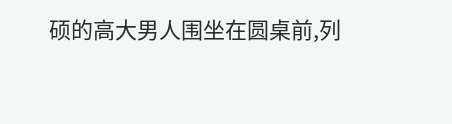硕的高大男人围坐在圆桌前,列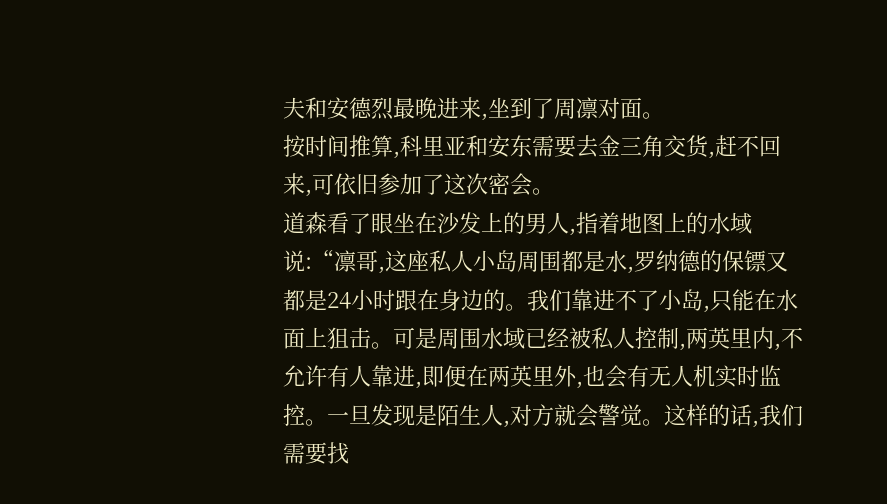夫和安德烈最晚进来,坐到了周凛对面。
按时间推算,科里亚和安东需要去金三角交货,赶不回来,可依旧参加了这次密会。
道森看了眼坐在沙发上的男人,指着地图上的水域说:“凛哥,这座私人小岛周围都是水,罗纳德的保镖又都是24小时跟在身边的。我们靠进不了小岛,只能在水面上狙击。可是周围水域已经被私人控制,两英里内,不允许有人靠进,即便在两英里外,也会有无人机实时监控。一旦发现是陌生人,对方就会警觉。这样的话,我们需要找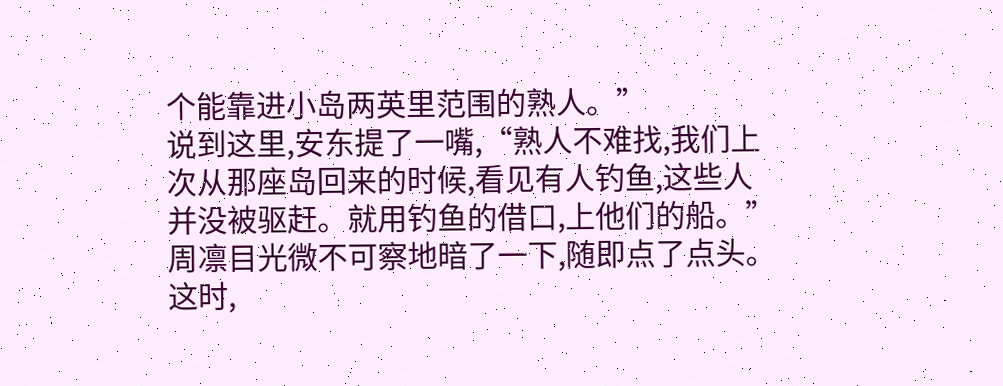个能靠进小岛两英里范围的熟人。”
说到这里,安东提了一嘴,“熟人不难找,我们上次从那座岛回来的时候,看见有人钓鱼,这些人并没被驱赶。就用钓鱼的借口,上他们的船。”
周凛目光微不可察地暗了一下,随即点了点头。
这时,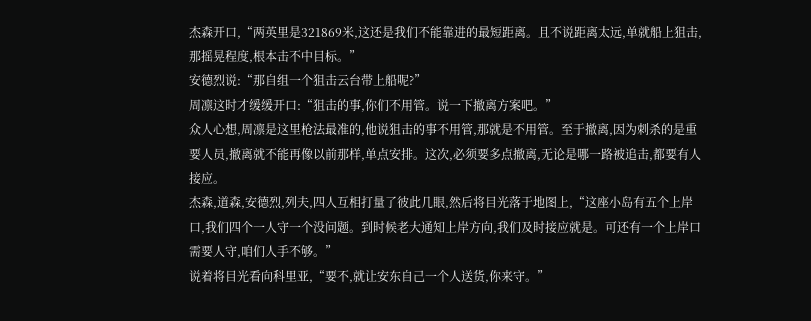杰森开口,“两英里是321869米,这还是我们不能靠进的最短距离。且不说距离太远,单就船上狙击,那摇晃程度,根本击不中目标。”
安德烈说:“那自组一个狙击云台带上船呢?”
周凛这时才缓缓开口:“狙击的事,你们不用管。说一下撤离方案吧。”
众人心想,周凛是这里枪法最准的,他说狙击的事不用管,那就是不用管。至于撤离,因为刺杀的是重要人员,撤离就不能再像以前那样,单点安排。这次,必须要多点撤离,无论是哪一路被追击,都要有人接应。
杰森,道森,安德烈,列夫,四人互相打量了彼此几眼,然后将目光落于地图上,“这座小岛有五个上岸口,我们四个一人守一个没问题。到时候老大通知上岸方向,我们及时接应就是。可还有一个上岸口需要人守,咱们人手不够。”
说着将目光看向科里亚,“要不,就让安东自己一个人送货,你来守。”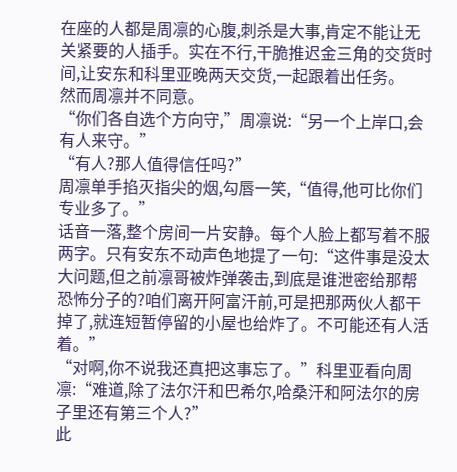在座的人都是周凛的心腹,刺杀是大事,肯定不能让无关紧要的人插手。实在不行,干脆推迟金三角的交货时间,让安东和科里亚晚两天交货,一起跟着出任务。
然而周凛并不同意。
“你们各自选个方向守,”周凛说:“另一个上岸口,会有人来守。”
“有人?那人值得信任吗?”
周凛单手掐灭指尖的烟,勾唇一笑,“值得,他可比你们专业多了。”
话音一落,整个房间一片安静。每个人脸上都写着不服两字。只有安东不动声色地提了一句:“这件事是没太大问题,但之前凛哥被炸弹袭击,到底是谁泄密给那帮恐怖分子的?咱们离开阿富汗前,可是把那两伙人都干掉了,就连短暂停留的小屋也给炸了。不可能还有人活着。”
“对啊,你不说我还真把这事忘了。”科里亚看向周凛:“难道,除了法尔汗和巴希尔,哈桑汗和阿法尔的房子里还有第三个人?”
此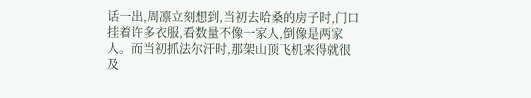话一出,周凛立刻想到,当初去哈桑的房子时,门口挂着许多衣服,看数量不像一家人,倒像是两家人。而当初抓法尔汗时,那架山顶飞机来得就很及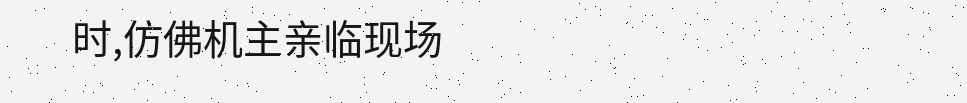时,仿佛机主亲临现场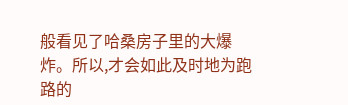般看见了哈桑房子里的大爆炸。所以,才会如此及时地为跑路的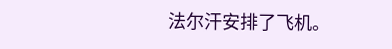法尔汗安排了飞机。